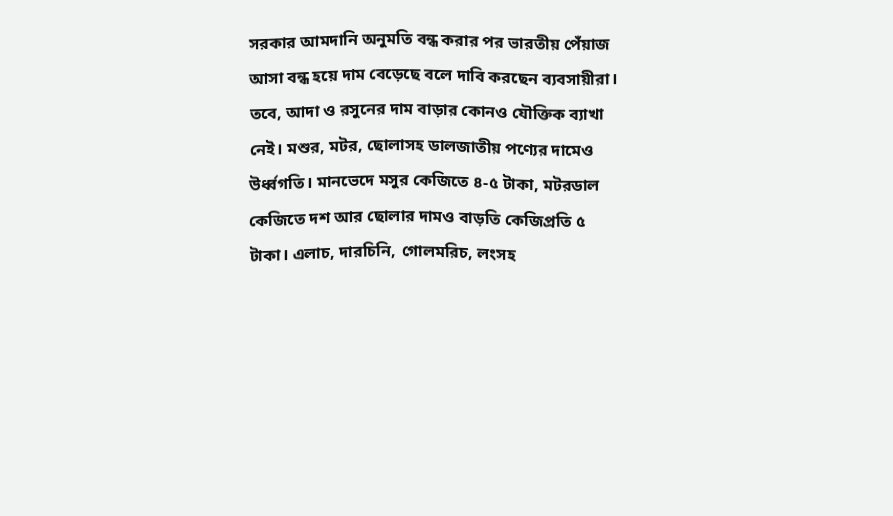সরকার আমদানি অনুমতি বন্ধ করার পর ভারতীয় পেঁয়াজ আসা বন্ধ হয়ে দাম বেড়েছে বলে দাবি করছেন ব্যবসায়ীরা। তবে, আদা ও রসুনের দাম বাড়ার কোনও যৌক্তিক ব্যাখা নেই। মশুর, মটর, ছোলাসহ ডালজাতীয় পণ্যের দামেও উর্ধ্বগতি। মানভেদে মসুর কেজিতে ৪-৫ টাকা, মটরডাল কেজিতে দশ আর ছোলার দামও বাড়তি কেজিপ্রতি ৫ টাকা। এলাচ, দারচিনি, গোলমরিচ, লংসহ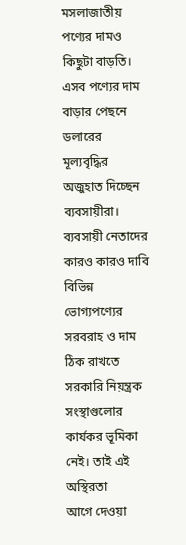মসলাজাতীয় পণ্যের দামও কিছুটা বাড়তি। এসব পণ্যের দাম বাড়ার পেছনে ডলারের মূল্যবৃদ্ধির অজুহাত দিচ্ছেন ব্যবসায়ীরা। ব্যবসায়ী নেতাদের কারও কারও দাবি বিভিন্ন ভোগ্যপণ্যের সরবরাহ ও দাম ঠিক রাখতে সরকারি নিয়ন্ত্রক সংস্থাগুলোর কার্যকর ভূমিকা নেই। তাই এই অস্থিরতা
আগে দেওয়া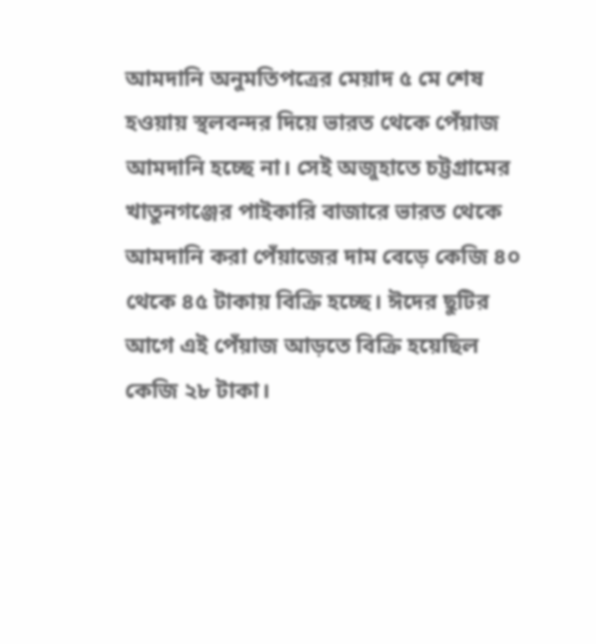আমদানি অনুমতিপত্রের মেয়াদ ৫ মে শেষ হওয়ায় স্থলবন্দর দিয়ে ভারত থেকে পেঁয়াজ আমদানি হচ্ছে না। সেই অজুহাতে চট্টগ্রামের খাতুনগঞ্জের পাইকারি বাজারে ভারত থেকে আমদানি করা পেঁয়াজের দাম বেড়ে কেজি ৪০ থেকে ৪৫ টাকায় বিক্রি হচ্ছে। ঈদের ছুটির আগে এই পেঁয়াজ আড়তে বিক্রি হয়েছিল কেজি ২৮ টাকা।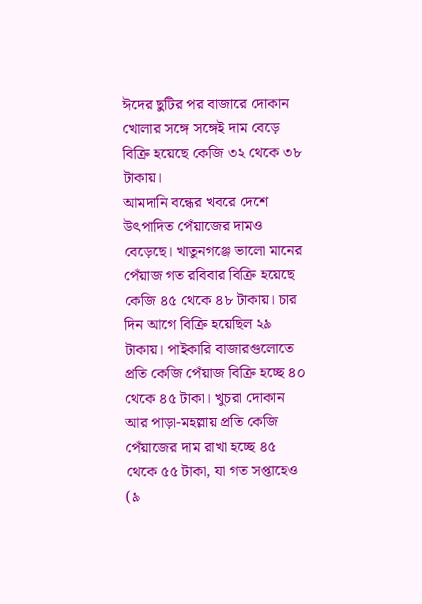ঈদের ছুটির পর বাজারে দোকান খোলার সঙ্গে সঙ্গেই দাম বেড়ে বিক্রি হয়েছে কেজি ৩২ থেকে ৩৮ টাকায়।
আমদানি বন্ধের খবরে দেশে উৎপাদিত পেঁয়াজের দামও বেড়েছে। খাতুনগঞ্জে ভালো মানের পেঁয়াজ গত রবিবার বিক্রি হয়েছে কেজি ৪৫ থেকে ৪৮ টাকায়। চার দিন আগে বিক্রি হয়েছিল ২৯ টাকায়। পাইকারি বাজারগুলোতে প্রতি কেজি পেঁয়াজ বিক্রি হচ্ছে ৪০ থেকে ৪৫ টাকা। খুচরা দোকান আর পাড়া-মহল্লায় প্রতি কেজি পেঁয়াজের দাম রাখা হচ্ছে ৪৫ থেকে ৫৫ টাকা, যা গত সপ্তাহেও (৯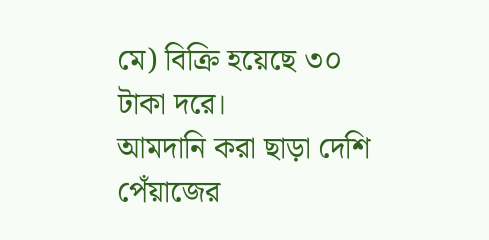মে) বিক্রি হয়েছে ৩০ টাকা দরে।
আমদানি করা ছাড়া দেশি পেঁয়াজের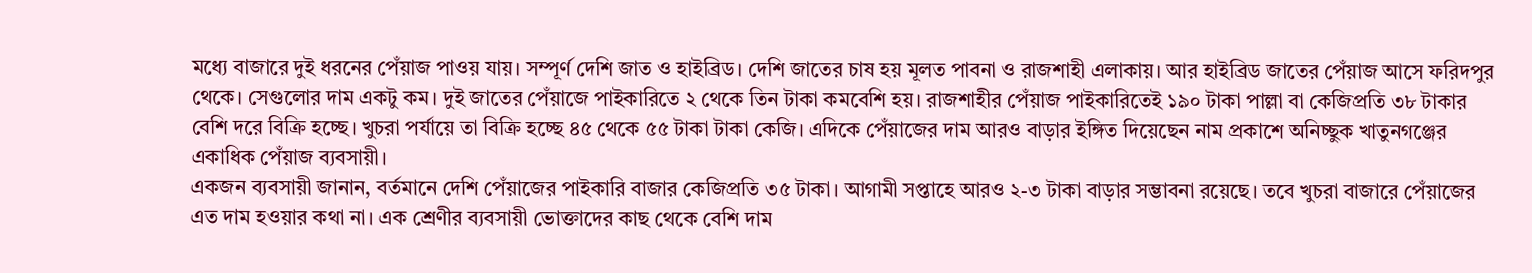মধ্যে বাজারে দুই ধরনের পেঁয়াজ পাওয় যায়। সম্পূর্ণ দেশি জাত ও হাইব্রিড। দেশি জাতের চাষ হয় মূলত পাবনা ও রাজশাহী এলাকায়। আর হাইব্রিড জাতের পেঁয়াজ আসে ফরিদপুর থেকে। সেগুলোর দাম একটু কম। দুই জাতের পেঁয়াজে পাইকারিতে ২ থেকে তিন টাকা কমবেশি হয়। রাজশাহীর পেঁয়াজ পাইকারিতেই ১৯০ টাকা পাল্লা বা কেজিপ্রতি ৩৮ টাকার বেশি দরে বিক্রি হচ্ছে। খুচরা পর্যায়ে তা বিক্রি হচ্ছে ৪৫ থেকে ৫৫ টাকা টাকা কেজি। এদিকে পেঁয়াজের দাম আরও বাড়ার ইঙ্গিত দিয়েছেন নাম প্রকাশে অনিচ্ছুক খাতুনগঞ্জের একাধিক পেঁয়াজ ব্যবসায়ী।
একজন ব্যবসায়ী জানান, বর্তমানে দেশি পেঁয়াজের পাইকারি বাজার কেজিপ্রতি ৩৫ টাকা। আগামী সপ্তাহে আরও ২-৩ টাকা বাড়ার সম্ভাবনা রয়েছে। তবে খুচরা বাজারে পেঁয়াজের এত দাম হওয়ার কথা না। এক শ্রেণীর ব্যবসায়ী ভোক্তাদের কাছ থেকে বেশি দাম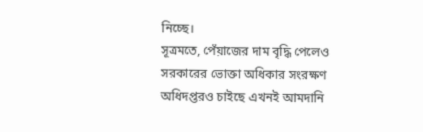নিচ্ছে।
সূত্রমতে, পেঁয়াজের দাম বৃদ্ধি পেলেও সরকারের ভোক্তা অধিকার সংরক্ষণ অধিদপ্তরও চাইছে এখনই আমদানি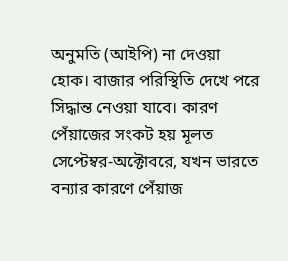অনুমতি (আইপি) না দেওয়া হোক। বাজার পরিস্থিতি দেখে পরে সিদ্ধান্ত নেওয়া যাবে। কারণ পেঁয়াজের সংকট হয় মূলত সেপ্টেম্বর-অক্টোবরে, যখন ভারতে বন্যার কারণে পেঁয়াজ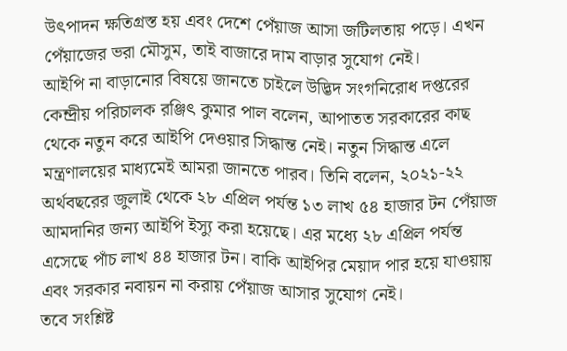উৎপাদন ক্ষতিগ্রস্ত হয় এবং দেশে পেঁয়াজ আসা জটিলতায় পড়ে। এখন পেঁয়াজের ভরা মৌসুম, তাই বাজারে দাম বাড়ার সুযোগ নেই।
আইপি না বাড়ানোর বিষয়ে জানতে চাইলে উদ্ভিদ সংগনিরোধ দপ্তরের কেন্দ্রীয় পরিচালক রঞ্জিৎ কুমার পাল বলেন, আপাতত সরকারের কাছ থেকে নতুন করে আইপি দেওয়ার সিদ্ধান্ত নেই। নতুন সিদ্ধান্ত এলে মন্ত্রণালয়ের মাধ্যমেই আমরা জানতে পারব। তিনি বলেন, ২০২১-২২ অর্থবছরের জুলাই থেকে ২৮ এপ্রিল পর্যন্ত ১৩ লাখ ৫৪ হাজার টন পেঁয়াজ আমদানির জন্য আইপি ইস্যু করা হয়েছে। এর মধ্যে ২৮ এপ্রিল পর্যন্ত এসেছে পাঁচ লাখ ৪৪ হাজার টন। বাকি আইপির মেয়াদ পার হয়ে যাওয়ায় এবং সরকার নবায়ন না করায় পেঁয়াজ আসার সুযোগ নেই।
তবে সংশ্লিষ্ট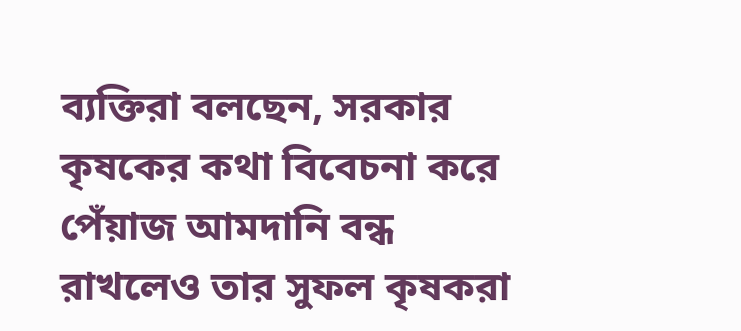ব্যক্তিরা বলছেন, সরকার কৃষকের কথা বিবেচনা করে পেঁয়াজ আমদানি বন্ধ রাখলেও তার সুফল কৃষকরা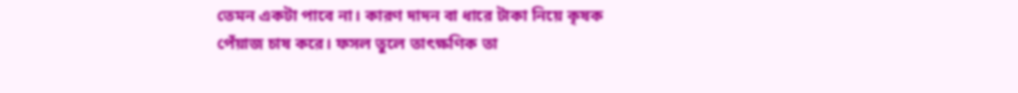তেমন একটা পাবে না। কারণ দাদন বা ধারে টাকা নিয়ে কৃষক পেঁয়াজ চাষ করে। ফসল তুলে তাৎক্ষণিক তা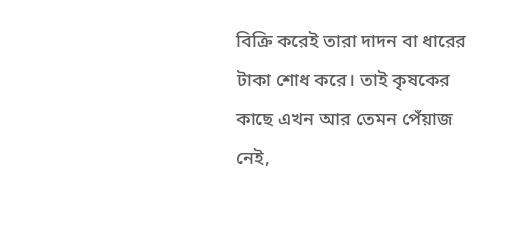বিক্রি করেই তারা দাদন বা ধারের টাকা শোধ করে। তাই কৃষকের কাছে এখন আর তেমন পেঁয়াজ নেই,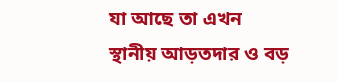যা আছে তা এখন স্থানীয় আড়তদার ও বড়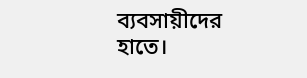ব্যবসায়ীদের হাতে।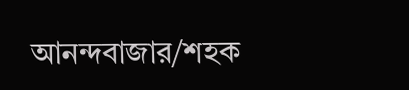আনন্দবাজার/শহক